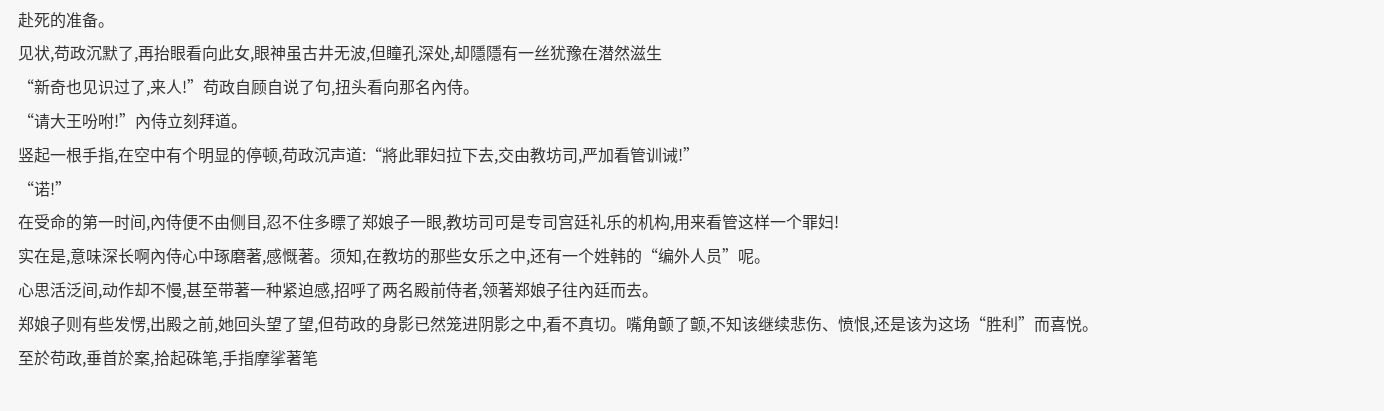赴死的准备。
见状,苟政沉默了,再抬眼看向此女,眼神虽古井无波,但瞳孔深处,却隱隱有一丝犹豫在潜然滋生
“新奇也见识过了,来人!”苟政自顾自说了句,扭头看向那名內侍。
“请大王吩咐!”內侍立刻拜道。
竖起一根手指,在空中有个明显的停顿,苟政沉声道:“將此罪妇拉下去,交由教坊司,严加看管训诫!”
“诺!”
在受命的第一时间,內侍便不由侧目,忍不住多瞟了郑娘子一眼,教坊司可是专司宫廷礼乐的机构,用来看管这样一个罪妇!
实在是,意味深长啊內侍心中琢磨著,感慨著。须知,在教坊的那些女乐之中,还有一个姓韩的“编外人员”呢。
心思活泛间,动作却不慢,甚至带著一种紧迫感,招呼了两名殿前侍者,领著郑娘子往內廷而去。
郑娘子则有些发愣,出殿之前,她回头望了望,但苟政的身影已然笼进阴影之中,看不真切。嘴角颤了颤,不知该继续悲伤、愤恨,还是该为这场“胜利”而喜悦。
至於苟政,垂首於案,拾起硃笔,手指摩挲著笔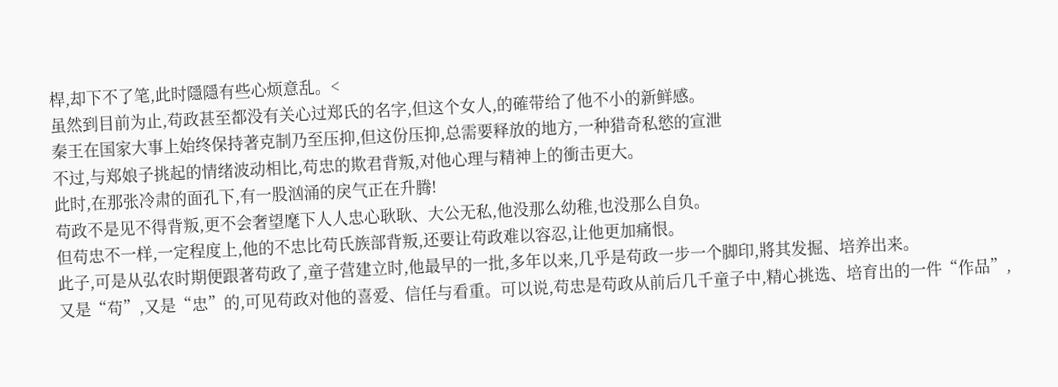桿,却下不了笔,此时隱隱有些心烦意乱。<
虽然到目前为止,苟政甚至都没有关心过郑氏的名字,但这个女人,的確带给了他不小的新鲜感。
秦王在国家大事上始终保持著克制乃至压抑,但这份压抑,总需要释放的地方,一种猎奇私慾的宣泄
不过,与郑娘子挑起的情绪波动相比,苟忠的欺君背叛,对他心理与精神上的衝击更大。
此时,在那张冷肃的面孔下,有一股汹涌的戾气正在升腾!
苟政不是见不得背叛,更不会奢望麾下人人忠心耿耿、大公无私,他没那么幼稚,也没那么自负。
但苟忠不一样,一定程度上,他的不忠比苟氏族部背叛,还要让苟政难以容忍,让他更加痛恨。
此子,可是从弘农时期便跟著苟政了,童子营建立时,他最早的一批,多年以来,几乎是苟政一步一个脚印,將其发掘、培养出来。
又是“苟”,又是“忠”的,可见苟政对他的喜爱、信任与看重。可以说,苟忠是苟政从前后几千童子中,精心挑选、培育出的一件“作品”,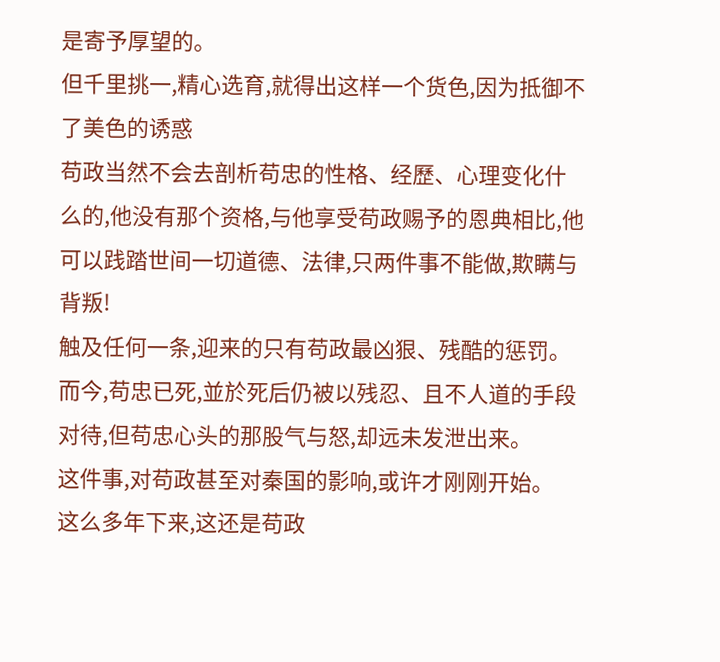是寄予厚望的。
但千里挑一,精心选育,就得出这样一个货色,因为抵御不了美色的诱惑
苟政当然不会去剖析苟忠的性格、经歷、心理变化什么的,他没有那个资格,与他享受苟政赐予的恩典相比,他可以践踏世间一切道德、法律,只两件事不能做,欺瞒与背叛!
触及任何一条,迎来的只有苟政最凶狠、残酷的惩罚。
而今,苟忠已死,並於死后仍被以残忍、且不人道的手段对待,但苟忠心头的那股气与怒,却远未发泄出来。
这件事,对苟政甚至对秦国的影响,或许才刚刚开始。
这么多年下来,这还是苟政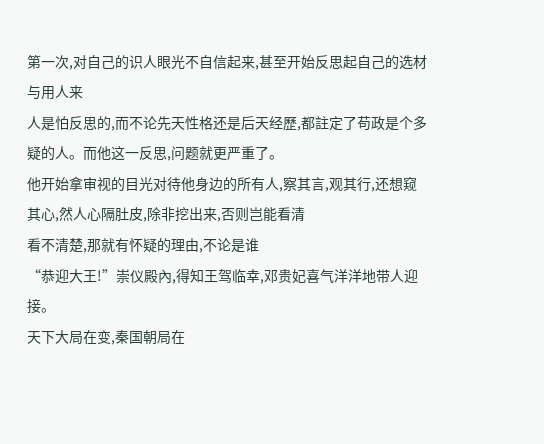第一次,对自己的识人眼光不自信起来,甚至开始反思起自己的选材与用人来
人是怕反思的,而不论先天性格还是后天经歷,都註定了苟政是个多疑的人。而他这一反思,问题就更严重了。
他开始拿审视的目光对待他身边的所有人,察其言,观其行,还想窥其心,然人心隔肚皮,除非挖出来,否则岂能看清
看不清楚,那就有怀疑的理由,不论是谁
“恭迎大王!”崇仪殿內,得知王驾临幸,邓贵妃喜气洋洋地带人迎接。
天下大局在变,秦国朝局在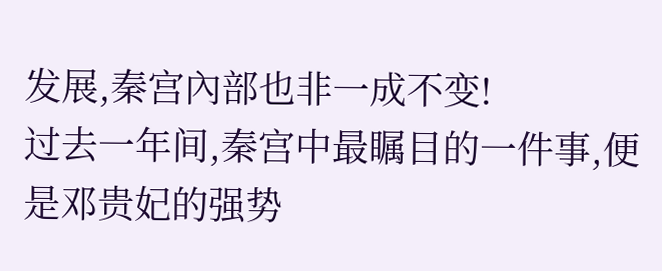发展,秦宫內部也非一成不变!
过去一年间,秦宫中最瞩目的一件事,便是邓贵妃的强势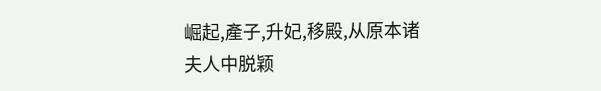崛起,產子,升妃,移殿,从原本诸夫人中脱颖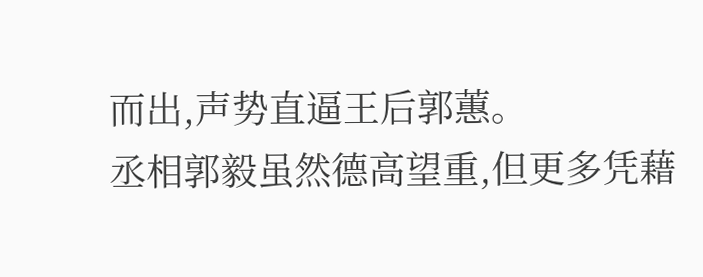而出,声势直逼王后郭蕙。
丞相郭毅虽然德高望重,但更多凭藉